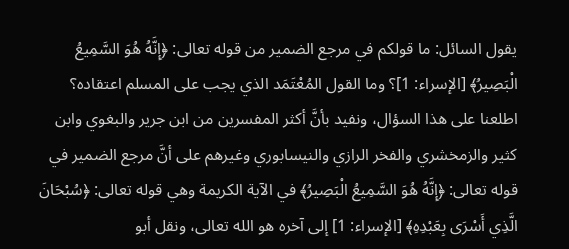يقول السائل: ما قولكم في مرجع الضمير من قوله تعالى: ﴿إِنَّهُ هُوَ السَّمِيعُ الْبَصِيرُ﴾ [الإسراء: 1]؟ وما القول المُعْتَمَد الذي يجب على المسلم اعتقاده؟
اطلعنا على هذا السؤال، ونفيد بأنَّ أكثر المفسرين من ابن جرير والبغوي وابن كثير والزمخشري والفخر الرازي والنيسابوري وغيرهم على أنَّ مرجع الضمير في قوله تعالى: ﴿إِنَّهُ هُوَ السَّمِيعُ الْبَصِيرُ﴾ في الآية الكريمة وهي قوله تعالى: ﴿سُبْحَانَ الَّذِي أَسْرَى بِعَبْدِهِ﴾ [الإسراء: 1] إلى آخره هو الله تعالى، ونقل أبو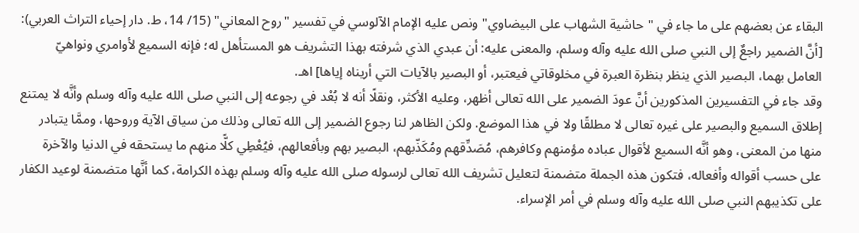البقاء عن بعضهم على ما جاء في "حاشية الشهاب على البيضاوي" ونص عليه الإمام الآلوسي في تفسير "روح المعاني" (15/ 14، ط. دار إحياء التراث العربي): [أنَّ الضمير راجعٌ إلى النبي صلى الله عليه وآله وسلم، والمعنى عليه: أن عبدي الذي شرفته بهذا التشريف هو المستأهل له؛ فإنه السميع لأوامري ونواهيّ العامل بهما، البصير الذي ينظر بنظرة العبرة في مخلوقاتي فيعتبر، أو البصير بالآيات التي أريناه إياها] اهـ.
وقد جاء في التفسيرين المذكورين أنَّ عودَ الضمير على الله تعالى أظهر، وعليه الأكثر، ونقلًا أنه لا بُعْد في رجوعه إلى النبي صلى الله عليه وآله وسلم وأنَّه لا يمتنع إطلاق السميع والبصير على غيره تعالى لا مطلقًا ولا في هذا الموضع. ولكن الظاهر لنا رجوع الضمير إلى الله تعالى وذلك من سياق الآية وروحها، وممَّا يتبادر منها من المعنى، وهو أنَّه السميع لأقوال عباده مؤمنهم وكافرهم، مُصَدِّقهم ومُكَذّبهم، البصير بهم وبأفعالهم، فيُعْطِي كلًّا منهم ما يستحقه في الدنيا والآخرة على حسب أقواله وأفعاله، فتكون هذه الجملة متضمنة لتعليل تشريف الله تعالى لرسوله صلى الله عليه وآله وسلم بهذه الكرامة، كما أنَّها متضمنة لوعيد الكفار على تكذيبهم النبي صلى الله عليه وآله وسلم في أمر الإسراء.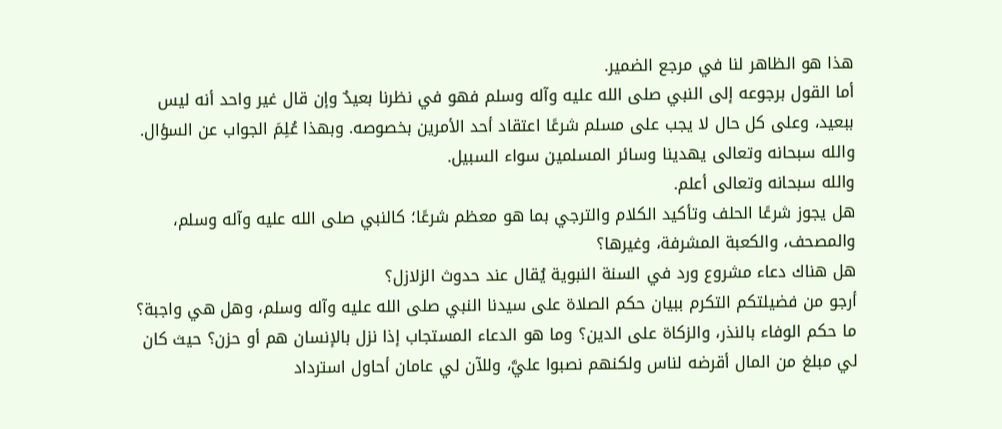هذا هو الظاهر لنا في مرجع الضمير.
أما القول برجوعه إلى النبي صلى الله عليه وآله وسلم فهو في نظرنا بعيدٌ وإن قال غير واحد أنه ليس ببعيد، وعلى كل حال لا يجب على مسلم شرعًا اعتقاد أحد الأمرين بخصوصه. وبهذا عُلِمَ الجواب عن السؤال. والله سبحانه وتعالى يهدينا وسائر المسلمين سواء السبيل.
والله سبحانه وتعالى أعلم.
هل يجوز شرعًا الحلف وتأكيد الكلام والترجي بما هو معظم شرعًا؛ كالنبي صلى الله عليه وآله وسلم، والمصحف، والكعبة المشرفة، وغيرها؟
هل هناك دعاء مشروع ورد في السنة النبوية يُقال عند حدوث الزلازل؟
أرجو من فضيلتكم التكرم ببيان حكم الصلاة على سيدنا النبي صلى الله عليه وآله وسلم، وهل هي واجبة؟
ما حكم الوفاء بالنذر، والزكاة على الدين؟ وما هو الدعاء المستجاب إذا نزل بالإنسان هم أو حزن؟ حيث كان لي مبلغ من المال أقرضه لناس ولكنهم نصبوا عليَّ، وللآن لي عامان أحاول استرداد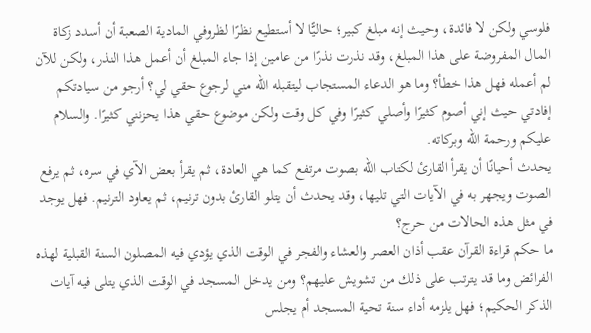فلوسي ولكن لا فائدة، وحيث إنه مبلغ كبير؛ حاليًّا لا أستطيع نظرًا لظروفي المادية الصعبة أن أسدد زكاة المال المفروضة على هذا المبلغ، وقد نذرت نذرًا من عامين إذا جاء المبلغ أن أعمل هذا النذر، ولكن للآن لم أعمله فهل هذا خطأ؟ وما هو الدعاء المستجاب ليتقبله الله مني لرجوع حقي لي؟ أرجو من سيادتكم إفادتي حيث إني أصوم كثيرًا وأصلي كثيرًا وفي كل وقت ولكن موضوع حقي هذا يحزنني كثيرًا. والسلام عليكم ورحمة الله وبركاته.
يحدث أحيانًا أن يقرأ القارئ لكتاب الله بصوت مرتفع كما هي العادة، ثم يقرأ بعض الآي في سره، ثم يرفع الصوت ويجهر به في الآيات التي تليها، وقد يحدث أن يتلو القارئ بدون ترنيم، ثم يعاود الترنيم. فهل يوجد في مثل هذه الحالات من حرج؟
ما حكم قراءة القرآن عقب أذان العصر والعشاء والفجر في الوقت الذي يؤدي فيه المصلون السنة القبلية لهذه الفرائض وما قد يترتب على ذلك من تشويش عليهم؟ ومن يدخل المسجد في الوقت الذي يتلى فيه آيات الذكر الحكيم؛ فهل يلزمه أداء سنة تحية المسجد أم يجلس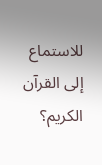للاستماع إلى القرآن الكريم؟